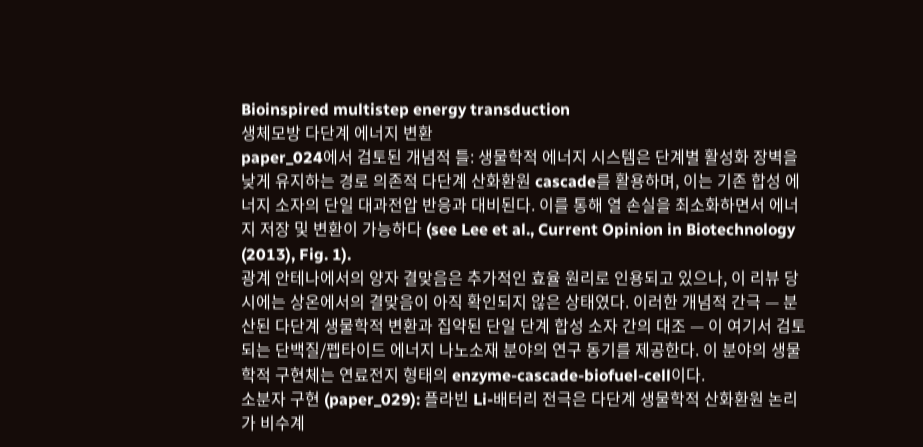Bioinspired multistep energy transduction
생체모방 다단계 에너지 변환
paper_024에서 검토된 개념적 틀: 생물학적 에너지 시스템은 단계별 활성화 장벽을 낮게 유지하는 경로 의존적 다단계 산화환원 cascade를 활용하며, 이는 기존 합성 에너지 소자의 단일 대과전압 반응과 대비된다. 이를 통해 열 손실을 최소화하면서 에너지 저장 및 변환이 가능하다 (see Lee et al., Current Opinion in Biotechnology (2013), Fig. 1).
광계 안테나에서의 양자 결맞음은 추가적인 효율 원리로 인용되고 있으나, 이 리뷰 당시에는 상온에서의 결맞음이 아직 확인되지 않은 상태였다. 이러한 개념적 간극 — 분산된 다단계 생물학적 변환과 집약된 단일 단계 합성 소자 간의 대조 — 이 여기서 검토되는 단백질/펩타이드 에너지 나노소재 분야의 연구 동기를 제공한다. 이 분야의 생물학적 구현체는 연료전지 형태의 enzyme-cascade-biofuel-cell이다.
소분자 구현 (paper_029): 플라빈 Li-배터리 전극은 다단계 생물학적 산화환원 논리가 비수계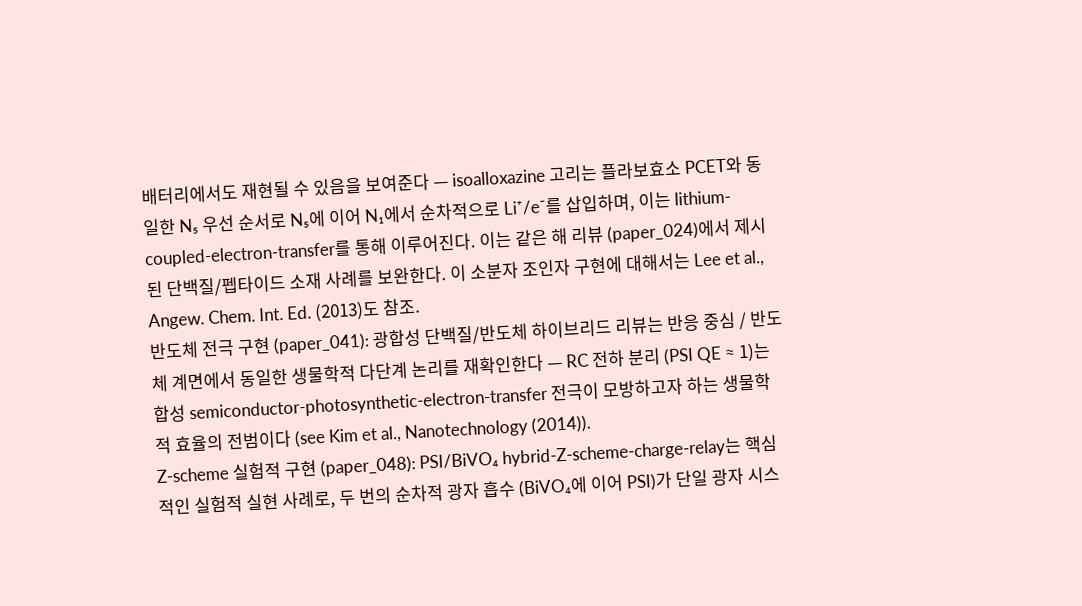배터리에서도 재현될 수 있음을 보여준다 — isoalloxazine 고리는 플라보효소 PCET와 동일한 N₅ 우선 순서로 N₅에 이어 N₁에서 순차적으로 Li⁺/e⁻를 삽입하며, 이는 lithium-coupled-electron-transfer를 통해 이루어진다. 이는 같은 해 리뷰 (paper_024)에서 제시된 단백질/펩타이드 소재 사례를 보완한다. 이 소분자 조인자 구현에 대해서는 Lee et al., Angew. Chem. Int. Ed. (2013)도 참조.
반도체 전극 구현 (paper_041): 광합성 단백질/반도체 하이브리드 리뷰는 반응 중심 / 반도체 계면에서 동일한 생물학적 다단계 논리를 재확인한다 — RC 전하 분리 (PSI QE ≈ 1)는 합성 semiconductor-photosynthetic-electron-transfer 전극이 모방하고자 하는 생물학적 효율의 전범이다 (see Kim et al., Nanotechnology (2014)).
Z-scheme 실험적 구현 (paper_048): PSI/BiVO₄ hybrid-Z-scheme-charge-relay는 핵심적인 실험적 실현 사례로, 두 번의 순차적 광자 흡수 (BiVO₄에 이어 PSI)가 단일 광자 시스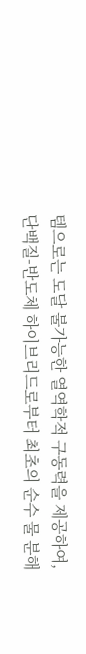템으로는 도달 불가능한 열역학적 구동력을 제공하여, 단백질-반도체 하이브리드로부터 최초의 순수 물 분해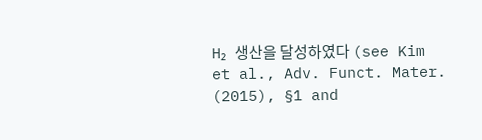H₂ 생산을 달성하였다 (see Kim et al., Adv. Funct. Mater. (2015), §1 and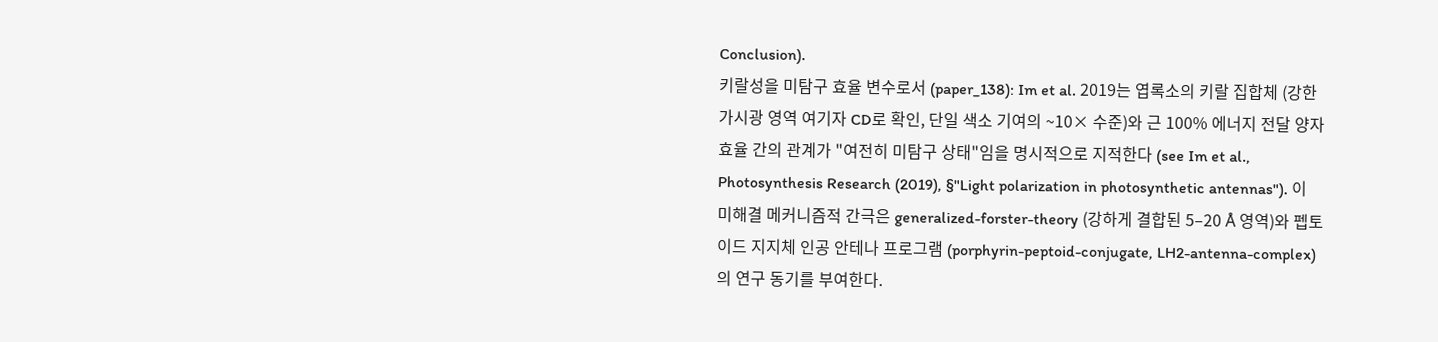Conclusion).
키랄성을 미탐구 효율 변수로서 (paper_138): Im et al. 2019는 엽록소의 키랄 집합체 (강한 가시광 영역 여기자 CD로 확인, 단일 색소 기여의 ~10× 수준)와 근 100% 에너지 전달 양자 효율 간의 관계가 "여전히 미탐구 상태"임을 명시적으로 지적한다 (see Im et al., Photosynthesis Research (2019), §"Light polarization in photosynthetic antennas"). 이 미해결 메커니즘적 간극은 generalized-forster-theory (강하게 결합된 5–20 Å 영역)와 펩토이드 지지체 인공 안테나 프로그램 (porphyrin-peptoid-conjugate, LH2-antenna-complex)의 연구 동기를 부여한다.